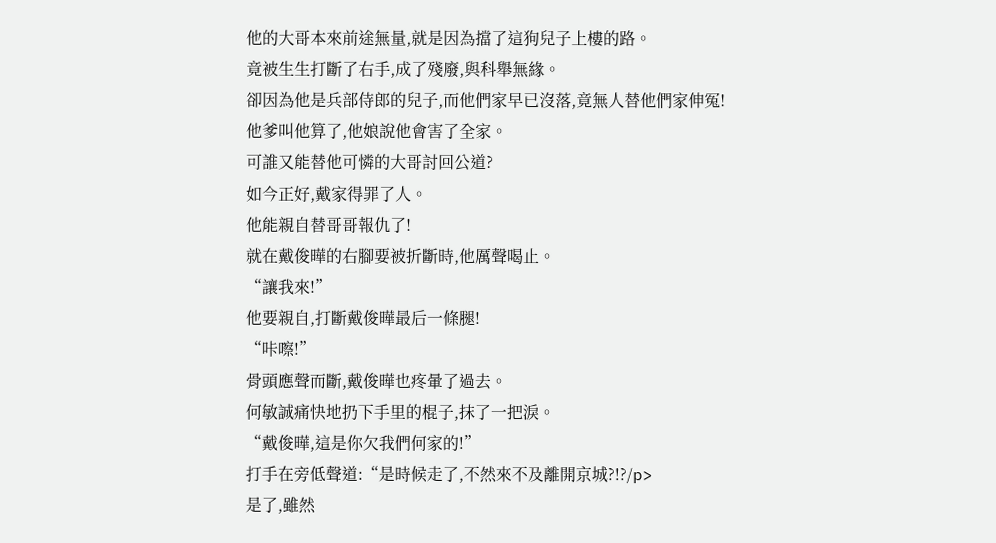他的大哥本來前途無量,就是因為擋了這狗兒子上樓的路。
竟被生生打斷了右手,成了殘廢,與科舉無緣。
卻因為他是兵部侍郎的兒子,而他們家早已沒落,竟無人替他們家伸冤!
他爹叫他算了,他娘說他會害了全家。
可誰又能替他可憐的大哥討回公道?
如今正好,戴家得罪了人。
他能親自替哥哥報仇了!
就在戴俊曄的右腳要被折斷時,他厲聲喝止。
“讓我來!”
他要親自,打斷戴俊曄最后一條腿!
“咔嚓!”
骨頭應聲而斷,戴俊曄也疼暈了過去。
何敏誠痛快地扔下手里的棍子,抹了一把淚。
“戴俊曄,這是你欠我們何家的!”
打手在旁低聲道:“是時候走了,不然來不及離開京城?!?/p>
是了,雖然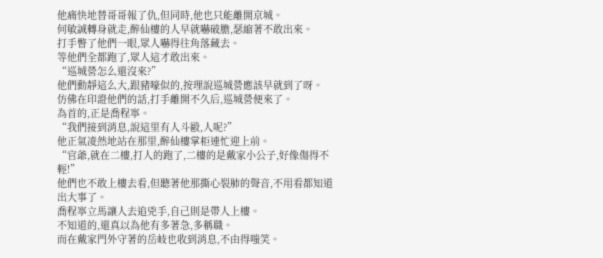他痛快地替哥哥報了仇,但同時,他也只能離開京城。
何敏誠轉身就走,醉仙樓的人早就嚇破膽,瑟縮著不敢出來。
打手瞥了他們一眼,眾人嚇得往角落藏去。
等他們全都跑了,眾人這才敢出來。
“巡城營怎么還沒來?”
他們動靜這么大,跟豬嚎似的,按理說巡城營應該早就到了呀。
仿佛在印證他們的話,打手離開不久后,巡城營便來了。
為首的,正是喬程寧。
“我們接到消息,說這里有人斗毆,人呢?”
他正氣凌然地站在那里,醉仙樓掌柜連忙迎上前。
“官爺,就在二樓,打人的跑了,二樓的是戴家小公子,好像傷得不輕!”
他們也不敢上樓去看,但聽著他那撕心裂肺的聲音,不用看都知道出大事了。
喬程寧立馬讓人去追兇手,自己則是帶人上樓。
不知道的,還真以為他有多著急,多稱職。
而在戴家門外守著的岳岐也收到消息,不由得嗤笑。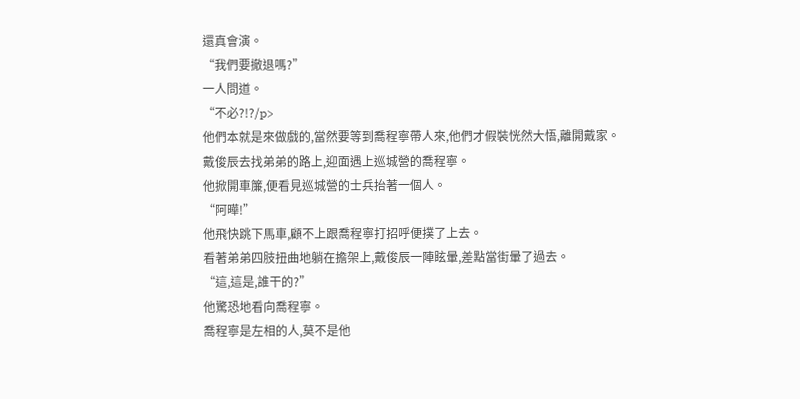還真會演。
“我們要撤退嗎?”
一人問道。
“不必?!?/p>
他們本就是來做戲的,當然要等到喬程寧帶人來,他們才假裝恍然大悟,離開戴家。
戴俊辰去找弟弟的路上,迎面遇上巡城營的喬程寧。
他掀開車簾,便看見巡城營的士兵抬著一個人。
“阿曄!”
他飛快跳下馬車,顧不上跟喬程寧打招呼便撲了上去。
看著弟弟四肢扭曲地躺在擔架上,戴俊辰一陣眩暈,差點當街暈了過去。
“這,這是,誰干的?”
他驚恐地看向喬程寧。
喬程寧是左相的人,莫不是他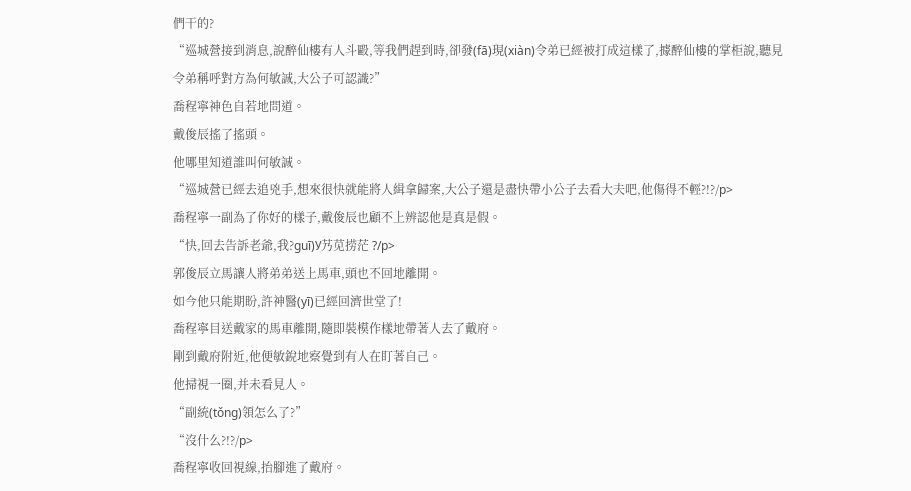們干的?
“巡城營接到消息,說醉仙樓有人斗毆,等我們趕到時,卻發(fā)現(xiàn)令弟已經被打成這樣了,據醉仙樓的掌柜說,聽見令弟稱呼對方為何敏誠,大公子可認識?”
喬程寧神色自若地問道。
戴俊辰搖了搖頭。
他哪里知道誰叫何敏誠。
“巡城營已經去追兇手,想來很快就能將人緝拿歸案,大公子還是盡快帶小公子去看大夫吧,他傷得不輕?!?/p>
喬程寧一副為了你好的樣子,戴俊辰也顧不上辨認他是真是假。
“快,回去告訴老爺,我?guī)У艿苋捞茫 ?/p>
郭俊辰立馬讓人將弟弟送上馬車,頭也不回地離開。
如今他只能期盼,許神醫(yī)已經回濟世堂了!
喬程寧目送戴家的馬車離開,隨即裝模作樣地帶著人去了戴府。
剛到戴府附近,他便敏銳地察覺到有人在盯著自己。
他掃視一圈,并未看見人。
“副統(tǒng)領怎么了?”
“沒什么?!?/p>
喬程寧收回視線,抬腳進了戴府。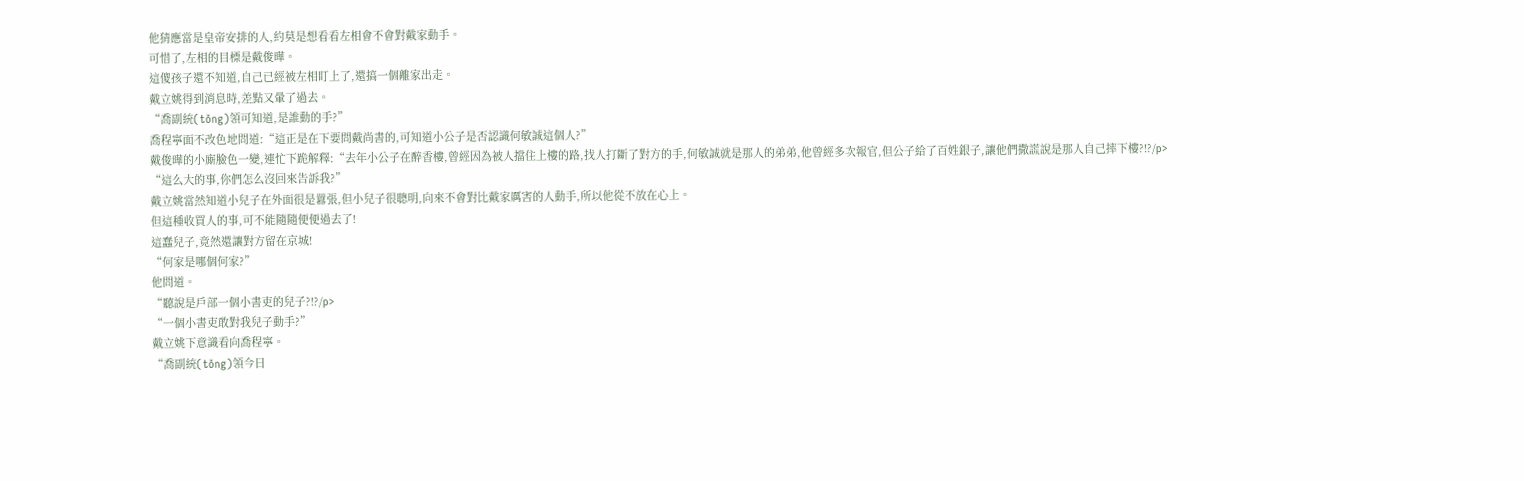他猜應當是皇帝安排的人,約莫是想看看左相會不會對戴家動手。
可惜了,左相的目標是戴俊曄。
這傻孩子還不知道,自己已經被左相盯上了,還搞一個離家出走。
戴立姚得到消息時,差點又暈了過去。
“喬副統(tǒng)領可知道,是誰動的手?”
喬程寧面不改色地問道:“這正是在下要問戴尚書的,可知道小公子是否認識何敏誠這個人?”
戴俊曄的小廝臉色一變,連忙下跪解釋:“去年小公子在醉香樓,曾經因為被人擋住上樓的路,找人打斷了對方的手,何敏誠就是那人的弟弟,他曾經多次報官,但公子給了百姓銀子,讓他們撒謊說是那人自己摔下樓?!?/p>
“這么大的事,你們怎么沒回來告訴我?”
戴立姚當然知道小兒子在外面很是囂張,但小兒子很聰明,向來不會對比戴家厲害的人動手,所以他從不放在心上。
但這種收買人的事,可不能隨隨便便過去了!
這蠢兒子,竟然還讓對方留在京城!
“何家是哪個何家?”
他問道。
“聽說是戶部一個小書吏的兒子?!?/p>
“一個小書吏敢對我兒子動手?”
戴立姚下意識看向喬程寧。
“喬副統(tǒng)領今日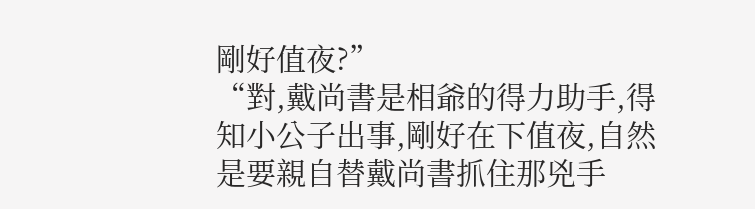剛好值夜?”
“對,戴尚書是相爺的得力助手,得知小公子出事,剛好在下值夜,自然是要親自替戴尚書抓住那兇手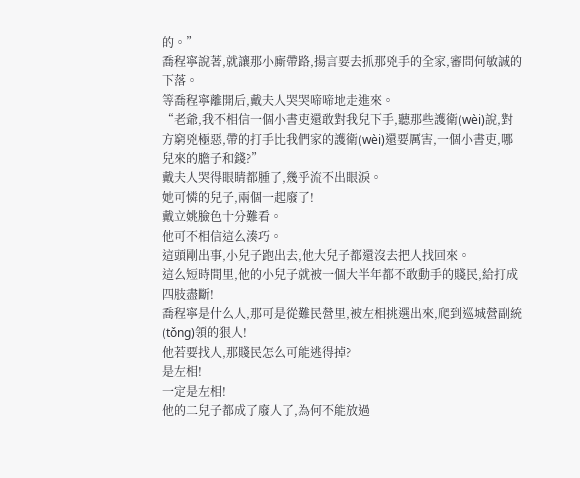的。”
喬程寧說著,就讓那小廝帶路,揚言要去抓那兇手的全家,審問何敏誠的下落。
等喬程寧離開后,戴夫人哭哭啼啼地走進來。
“老爺,我不相信一個小書吏還敢對我兒下手,聽那些護衛(wèi)說,對方窮兇極惡,帶的打手比我們家的護衛(wèi)還要厲害,一個小書吏,哪兒來的膽子和錢?”
戴夫人哭得眼睛都腫了,幾乎流不出眼淚。
她可憐的兒子,兩個一起廢了!
戴立姚臉色十分難看。
他可不相信這么湊巧。
這頭剛出事,小兒子跑出去,他大兒子都還沒去把人找回來。
這么短時間里,他的小兒子就被一個大半年都不敢動手的賤民,給打成四肢盡斷!
喬程寧是什么人,那可是從難民營里,被左相挑選出來,爬到巡城營副統(tǒng)領的狠人!
他若要找人,那賤民怎么可能逃得掉?
是左相!
一定是左相!
他的二兒子都成了廢人了,為何不能放過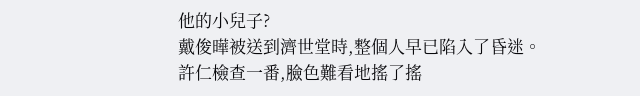他的小兒子?
戴俊曄被送到濟世堂時,整個人早已陷入了昏迷。
許仁檢查一番,臉色難看地搖了搖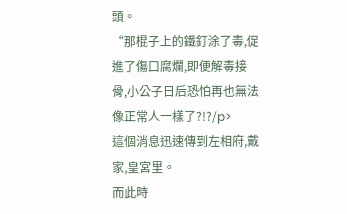頭。
“那棍子上的鐵釘涂了毒,促進了傷口腐爛,即便解毒接骨,小公子日后恐怕再也無法像正常人一樣了?!?/p>
這個消息迅速傳到左相府,戴家,皇宮里。
而此時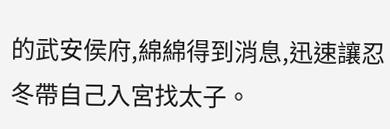的武安侯府,綿綿得到消息,迅速讓忍冬帶自己入宮找太子。